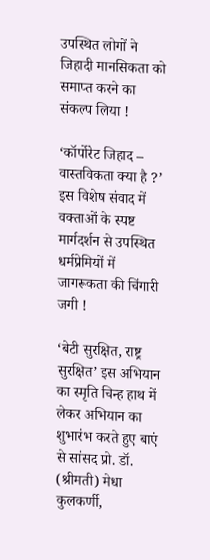उपस्थित लोगों ने जिहादी मानसिकता को समाप्त करने का संकल्प लिया !

‘कॉर्पोरेट जिहाद – वास्तविकता क्या है ?’ इस विशेष संवाद में वक्ताओं के स्पष्ट मार्गदर्शन से उपस्थित धर्मप्रेमियों में जागरूकता की चिंगारी जगी !

‘बेटी सुरक्षित, राष्ट्र सुरक्षित’ इस अभियान का स्मृति चिन्ह हाथ में लेकर अभियान का शुभारंभ करते हुए बाएं से सांसद प्रो. डॉ. (श्रीमती) मेधा कुलकर्णी,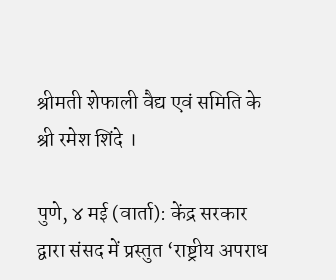श्रीमती शेफाली वैद्य एवं समिति के श्री रमेश शिंदे ।

पुणे, ४ मई (वार्ता): केंद्र सरकार द्वारा संसद में प्रस्तुत ‘राष्ट्रीय अपराध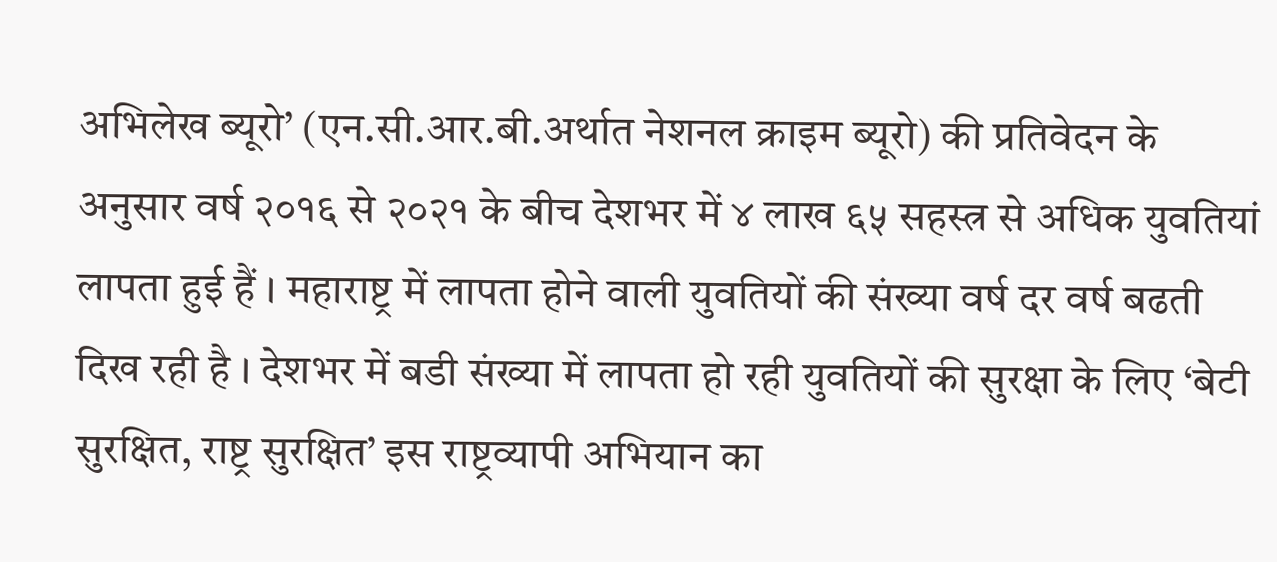अभिलेख ब्यूरो’ (एन.सी.आर.बी.अर्थात नेशनल क्राइम ब्यूरो) की प्रतिवेदन के अनुसार वर्ष २०१६ से २०२१ के बीच देशभर में ४ लाख ६५ सहस्त्र से अधिक युवतियां लापता हुई हैं । महाराष्ट्र में लापता होने वाली युवतियों की संख्या वर्ष दर वर्ष बढती दिख रही है । देशभर में बडी संख्या में लापता हो रही युवतियों की सुरक्षा के लिए ‘बेटी सुरक्षित, राष्ट्र सुरक्षित’ इस राष्ट्रव्यापी अभियान का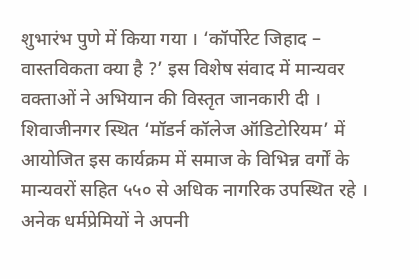शुभारंभ पुणे में किया गया । ‘कॉर्पोरेट जिहाद – वास्तविकता क्या है ?’ इस विशेष संवाद में मान्यवर वक्ताओं ने अभियान की विस्तृत जानकारी दी । शिवाजीनगर स्थित ‘मॉडर्न कॉलेज ऑडिटोरियम’ में आयोजित इस कार्यक्रम में समाज के विभिन्न वर्गों के मान्यवरों सहित ५५० से अधिक नागरिक उपस्थित रहे । अनेक धर्मप्रेमियों ने अपनी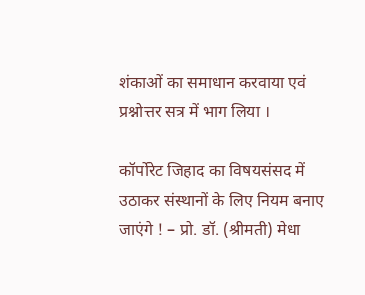शंकाओं का समाधान करवाया एवं प्रश्नोत्तर सत्र में भाग लिया ।

कॉर्पोरेट जिहाद का विषयसंसद में उठाकर संस्थानों के लिए नियम बनाए जाएंगे ! – प्रो. डॉ. (श्रीमती) मेधा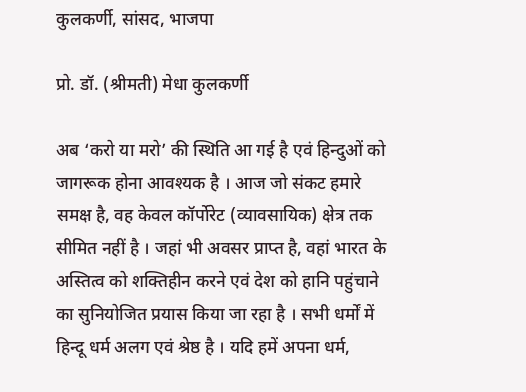कुलकर्णी, सांसद, भाजपा

प्रो. डॉ. (श्रीमती) मेधा कुलकर्णी

अब ‘करो या मरो’ की स्थिति आ गई है एवं हिन्दुओं को जागरूक होना आवश्यक है । आज जो संकट हमारे समक्ष है, वह केवल कॉर्पोरेट (व्यावसायिक) क्षेत्र तक सीमित नहीं है । जहां भी अवसर प्राप्त है, वहां भारत के अस्तित्व को शक्तिहीन करने एवं देश को हानि पहुंचाने का सुनियोजित प्रयास किया जा रहा है । सभी धर्मों में हिन्दू धर्म अलग एवं श्रेष्ठ है । यदि हमें अपना धर्म,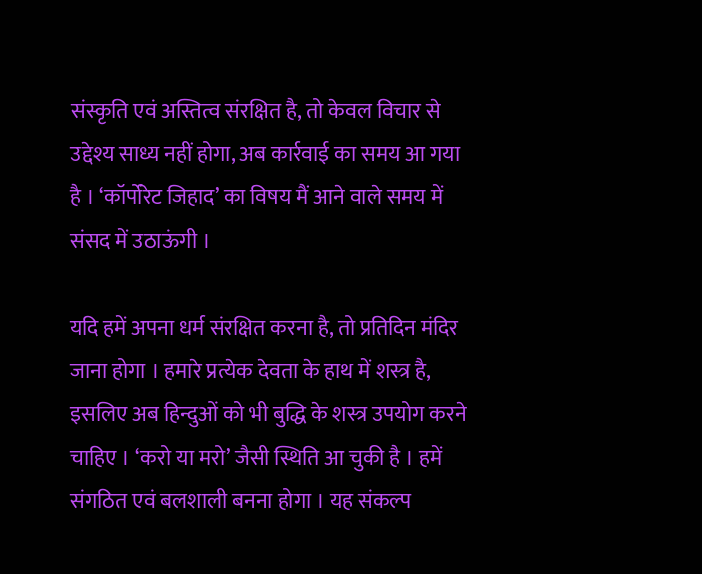संस्कृति एवं अस्तित्व संरक्षित है, तो केवल विचार से उद्देश्य साध्य नहीं होगा, अब कार्रवाई का समय आ गया है । ‘कॉर्पोरेट जिहाद’ का विषय मैं आने वाले समय में संसद में उठाऊंगी ।

यदि हमें अपना धर्म संरक्षित करना है, तो प्रतिदिन मंदिर जाना होगा । हमारे प्रत्येक देवता के हाथ में शस्त्र है, इसलिए अब हिन्दुओं को भी बुद्धि के शस्त्र उपयोग करने चाहिए । ‘करो या मरो’ जैसी स्थिति आ चुकी है । हमें संगठित एवं बलशाली बनना होगा । यह संकल्प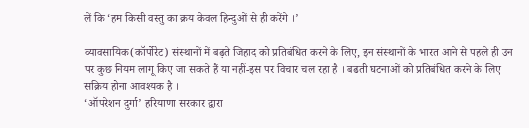लें कि ‘हम किसी वस्तु का क्रय केवल हिन्दुओं से ही करेंगे ।’

व्यावसायिक(कॉर्पोरेट) संस्थानों में बढ़ते जिहाद को प्रतिबंधित करने के लिए, इन संस्थानों के भारत आने से पहले ही उन पर कुछ नियम लागू किए जा सकते हैं या नहीं-इस पर विचार चल रहा है । बढती घटनाओं को प्रतिबंधित करने के लिए सक्रिय होना आवश्यक है ।
‘ऑपरेशन दुर्गा’ हरियाणा सरकार द्वारा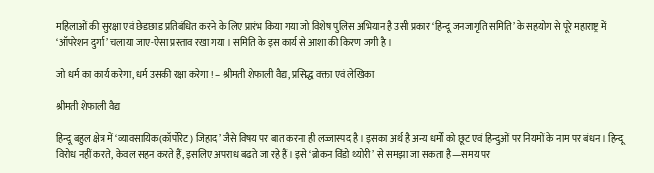महिलाओं की सुरक्षा एवं छेडछाड प्रतिबंधित करने के लिए प्रारंभ किया गया जो विशेष पुलिस अभियान है उसी प्रकार ‘हिन्दू जनजागृति समिति’ के सहयोग से पूरे महाराष्ट्र में ‘ऑपरेशन दुर्गा’ चलाया जाए-ऐसा प्रस्ताव रखा गया । समिति के इस कार्य से आशा की किरण जगी है ।

जो धर्म का कार्य करेगा, धर्म उसकी रक्षा करेगा ! – श्रीमती शेफाली वैद्य, प्रसिद्ध वक्ता एवं लेखिका

श्रीमती शेफाली वैद्य

हिन्दू बहुल क्षेत्र में ‘व्यावसायिक(कॉर्पोरेट) जिहाद’ जैसे विषय पर बात करना ही लज्जास्पद है । इसका अर्थ है अन्य धर्मों को छूट एवं हिन्दुओं पर नियमों के नाम पर बंधन । हिन्दू विरोध नहीं करते, केवल सहन करते हैं, इसलिए अपराध बढते जा रहे हैं । इसे ‘ब्रोकन विंडो थ्योरी’ से समझा जा सकता है—समय पर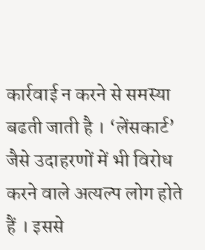कार्रवाई न करने से समस्या बढती जाती है । ‘लेंसकार्ट’ जैसे उदाहरणों में भी विरोध करने वाले अत्यल्प लोग होते हैं । इससे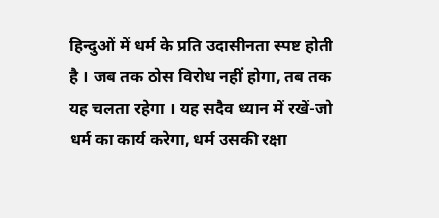हिन्दुओं में धर्म के प्रति उदासीनता स्पष्ट होती है । जब तक ठोस विरोध नहीं होगा, तब तक यह चलता रहेगा । यह सदैव ध्यान में रखें-जो धर्म का कार्य करेगा, धर्म उसकी रक्षा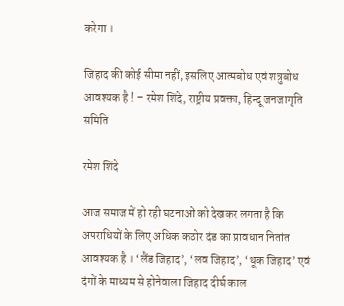करेगा ।

जिहाद की कोई सीमा नहीं, इसलिए आत्मबोध एवं शत्रुबोध आवश्यक है ! – रमेश शिंदे, राष्ट्रीय प्रवक्ता, हिन्दू जनजागृति समिति

रमेश शिंदे

आज समाज में हो रही घटनाओं को देखकर लगता है कि अपराधियों के लिए अधिक कठोर दंड का प्रावधान नितांत आवश्यक है । ‘लैंड जिहाद’, ‘लव जिहाद’, ‘थूक जिहाद’ एवं दंगों के माध्यम से होनेवाला जिहाद दीर्घ काल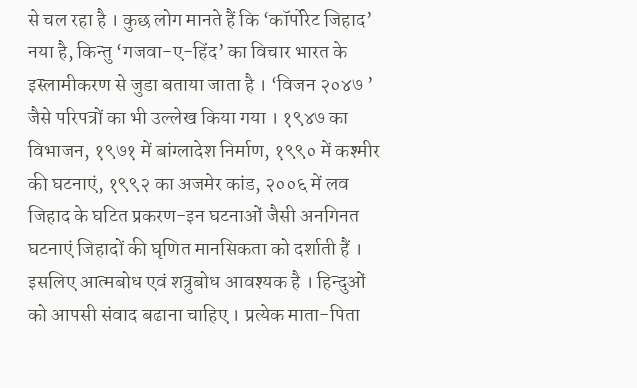से चल रहा है । कुछ लोग मानते हैं कि ‘कॉर्पोरेट जिहाद’ नया है, किन्तु ‘गजवा-ए-हिंद’ का विचार भारत के इस्लामीकरण से जुडा बताया जाता है । ‘विजन २०४७ ’ जैसे परिपत्रों का भी उल्लेख किया गया । १९४७ का विभाजन, १९७१ में बांग्लादेश निर्माण, १९९० में कश्मीर की घटनाएं, १९९२ का अजमेर कांड, २००६ में लव जिहाद के घटित प्रकरण-इन घटनाओं जैसी अनगिनत घटनाएं जिहादों की घृणित मानसिकता को दर्शाती हैं । इसलिए आत्मबोध एवं शत्रुबोध आवश्यक है । हिन्दुओं को आपसी संवाद बढाना चाहिए । प्रत्येक माता-पिता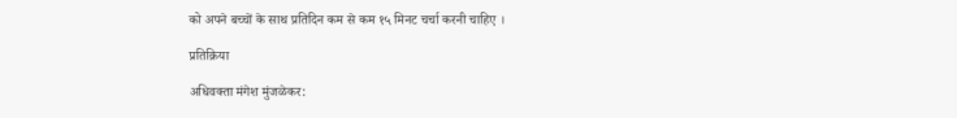को अपने बच्चों के साथ प्रतिदिन कम से कम १५ मिनट चर्चा करनी चाहिए ।

प्रतिक्रिया

अधिवक्ता मंगेश मुंजळेकर: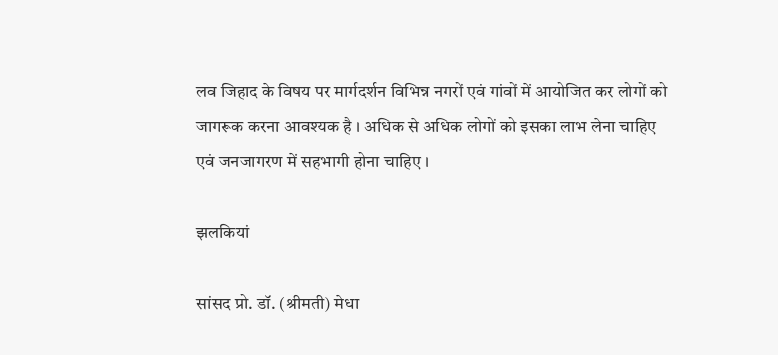लव जिहाद के विषय पर मार्गदर्शन विभिन्न नगरों एवं गांवों में आयोजित कर लोगों को जागरूक करना आवश्यक है । अधिक से अधिक लोगों को इसका लाभ लेना चाहिए एवं जनजागरण में सहभागी होना चाहिए ।

झलकियां

सांसद प्रो. डॉ. (श्रीमती) मेधा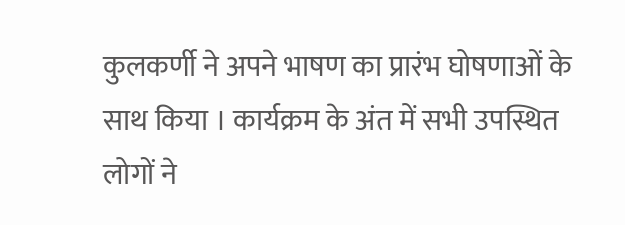कुलकर्णी ने अपने भाषण का प्रारंभ घोषणाओं के साथ किया । कार्यक्रम के अंत में सभी उपस्थित लोगों ने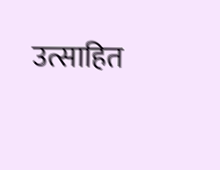उत्साहित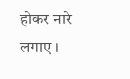होकर नारे लगाए ।